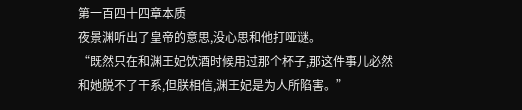第一百四十四章本质
夜景渊听出了皇帝的意思,没心思和他打哑谜。
“既然只在和渊王妃饮酒时候用过那个杯子,那这件事儿必然和她脱不了干系,但朕相信,渊王妃是为人所陷害。”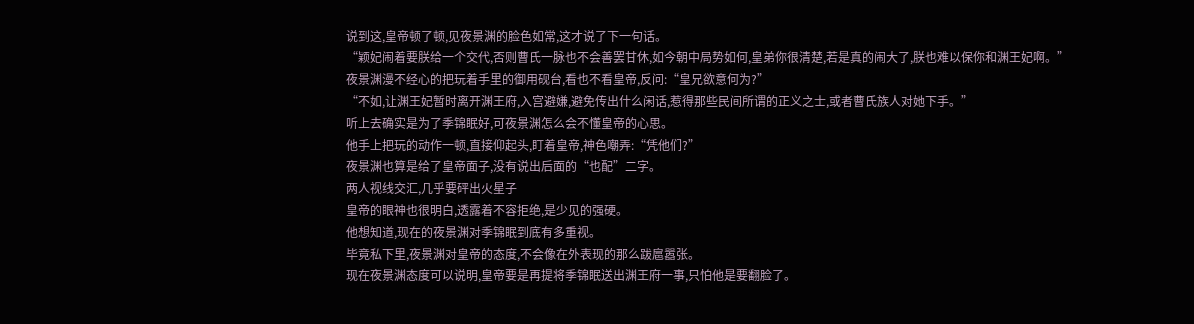说到这,皇帝顿了顿,见夜景渊的脸色如常,这才说了下一句话。
“颖妃闹着要朕给一个交代,否则曹氏一脉也不会善罢甘休,如今朝中局势如何,皇弟你很清楚,若是真的闹大了,朕也难以保你和渊王妃啊。”
夜景渊漫不经心的把玩着手里的御用砚台,看也不看皇帝,反问:“皇兄欲意何为?”
“不如,让渊王妃暂时离开渊王府,入宫避嫌,避免传出什么闲话,惹得那些民间所谓的正义之士,或者曹氏族人对她下手。”
听上去确实是为了季锦眠好,可夜景渊怎么会不懂皇帝的心思。
他手上把玩的动作一顿,直接仰起头,盯着皇帝,神色嘲弄:“凭他们?”
夜景渊也算是给了皇帝面子,没有说出后面的“也配”二字。
两人视线交汇,几乎要砰出火星子
皇帝的眼神也很明白,透露着不容拒绝,是少见的强硬。
他想知道,现在的夜景渊对季锦眠到底有多重视。
毕竟私下里,夜景渊对皇帝的态度,不会像在外表现的那么跋扈嚣张。
现在夜景渊态度可以说明,皇帝要是再提将季锦眠送出渊王府一事,只怕他是要翻脸了。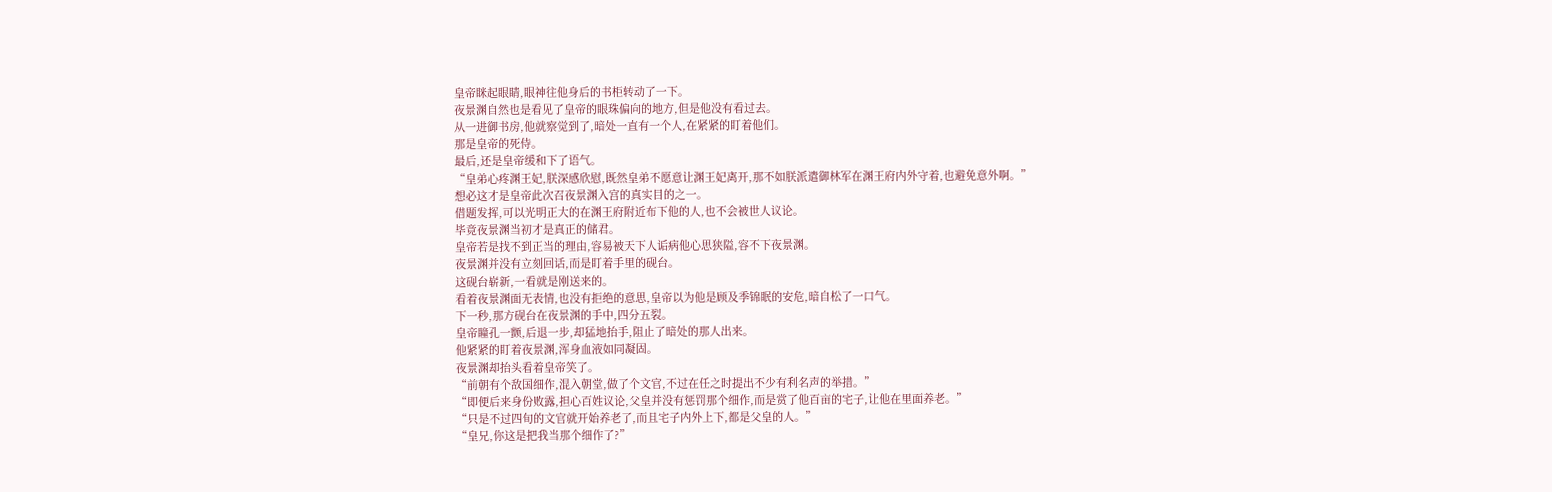皇帝眯起眼睛,眼神往他身后的书柜转动了一下。
夜景渊自然也是看见了皇帝的眼珠偏向的地方,但是他没有看过去。
从一进御书房,他就察觉到了,暗处一直有一个人,在紧紧的盯着他们。
那是皇帝的死侍。
最后,还是皇帝缓和下了语气。
“皇弟心疼渊王妃,朕深感欣慰,既然皇弟不愿意让渊王妃离开,那不如朕派遣御林军在渊王府内外守着,也避免意外啊。”
想必这才是皇帝此次召夜景渊入宫的真实目的之一。
借题发挥,可以光明正大的在渊王府附近布下他的人,也不会被世人议论。
毕竟夜景渊当初才是真正的储君。
皇帝若是找不到正当的理由,容易被天下人诟病他心思狭隘,容不下夜景渊。
夜景渊并没有立刻回话,而是盯着手里的砚台。
这砚台崭新,一看就是刚送来的。
看着夜景渊面无表情,也没有拒绝的意思,皇帝以为他是顾及季锦眠的安危,暗自松了一口气。
下一秒,那方砚台在夜景渊的手中,四分五裂。
皇帝瞳孔一颤,后退一步,却猛地抬手,阻止了暗处的那人出来。
他紧紧的盯着夜景渊,浑身血液如同凝固。
夜景渊却抬头看着皇帝笑了。
“前朝有个敌国细作,混入朝堂,做了个文官,不过在任之时提出不少有利名声的举措。”
“即便后来身份败露,担心百姓议论,父皇并没有惩罚那个细作,而是赏了他百亩的宅子,让他在里面养老。”
“只是不过四旬的文官就开始养老了,而且宅子内外上下,都是父皇的人。”
“皇兄,你这是把我当那个细作了?”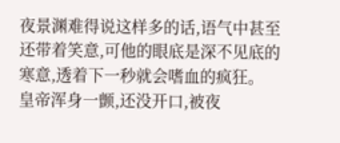夜景渊难得说这样多的话,语气中甚至还带着笑意,可他的眼底是深不见底的寒意,透着下一秒就会嗜血的疯狂。
皇帝浑身一颤,还没开口,被夜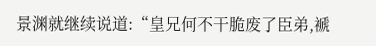景渊就继续说道:“皇兄何不干脆废了臣弟,褫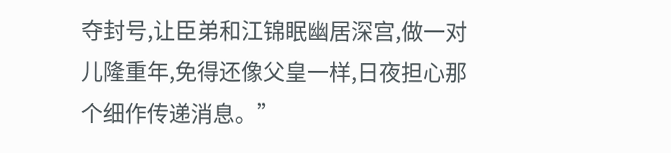夺封号,让臣弟和江锦眠幽居深宫,做一对儿隆重年,免得还像父皇一样,日夜担心那个细作传递消息。”